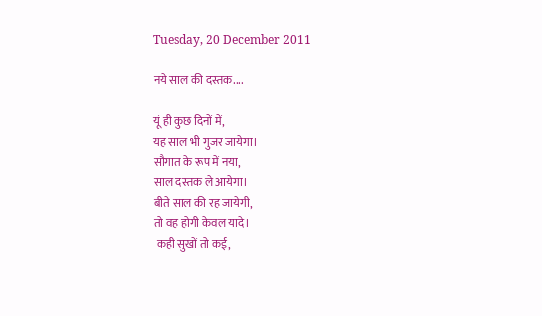Tuesday, 20 December 2011

नये साल की दस्तक....

यूं ही कुछ दिनों में,
यह साल भी गुजर जायेगा।
सौगात के रूप में नया,
साल दस्तक ले आयेगा।
बीते साल की रह जायेगी,
तो वह होगी केवल यादे।
 कही सुखों तो कई,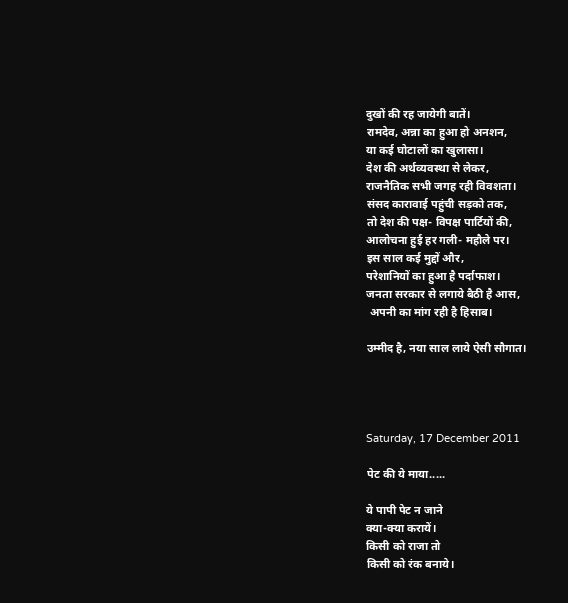दुखों की रह जायेगी बातें।
रामदेव, अन्ना का हुआ हो अनशन,
या कई घोटालों का खुलासा।
देश की अर्थव्यवस्था से लेकर,
राजनैतिक सभी जगह रही विवशता।
संसद कारावाई पहुंची सड़को तक,
तो देश की पक्ष- विपक्ष पार्टियों की,
आलोचना हुई हर गली- महौले पर।
इस साल कई मुद्दों और,
परेशानियों का हुआ है पर्दाफाश।
जनता सरकार से लगाये बैठी है आस,
 अपनी का मांग रही है हिसाब।

उम्मीद है, नया साल लाये ऐसी सौगात।




Saturday, 17 December 2011

पेट की ये माया.....

ये पापी पेट न जाने
क्या-क्या करायें।
किसी को राजा तो
किसी को रंक बनाये।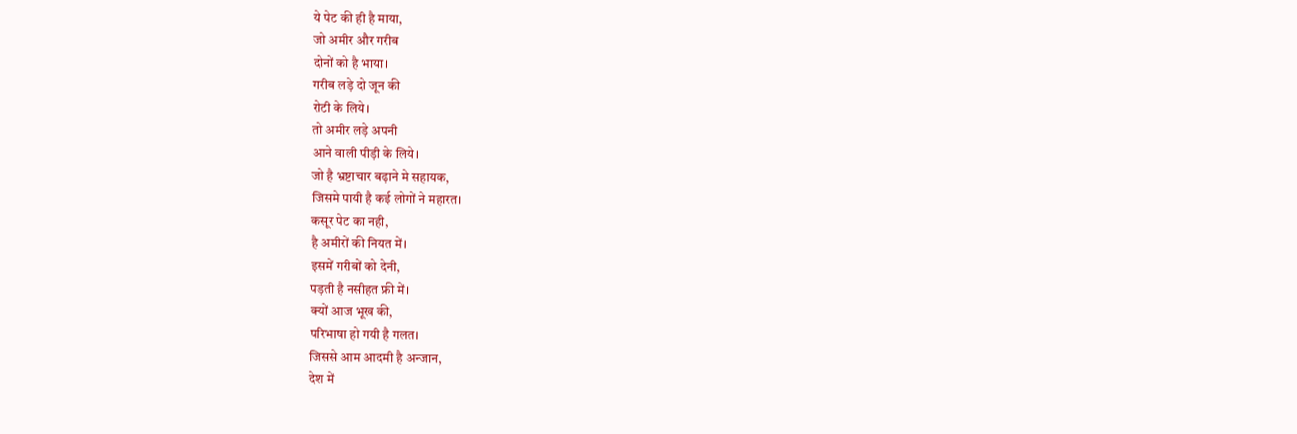ये पेट की ही है माया,
जो अमीर और गरीब
दोनों को है भाया।
गरीब लड़े दो जून की
रोटी के लिये।
तो अमीर लड़े अपनी
आने वाली पीड़ी के लिये।
जो है भ्रष्टाचार बढ़ाने मे सहायक,
जिसमे पायी है कई लोगों ने महारत।
कसूर पेट का नही,
है अमीरों की नियत में।
इसमें गरीबों को देनी,
पड़ती है नसीहत फ्री में।
क्यों आज भूख की,
परिभाषा हो गयी है गलत।
जिससे आम आदमी है अन्जान,
देश में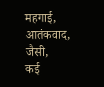महगाई, आतंकवाद, जैसी,
कई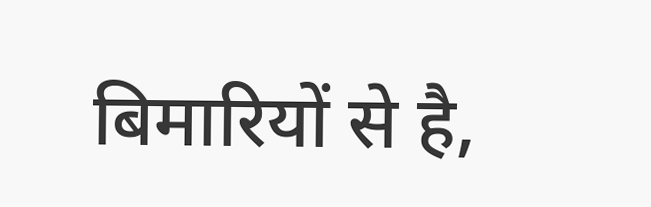बिमारियों से है,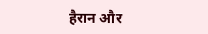हैरान और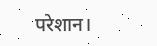परेशान।